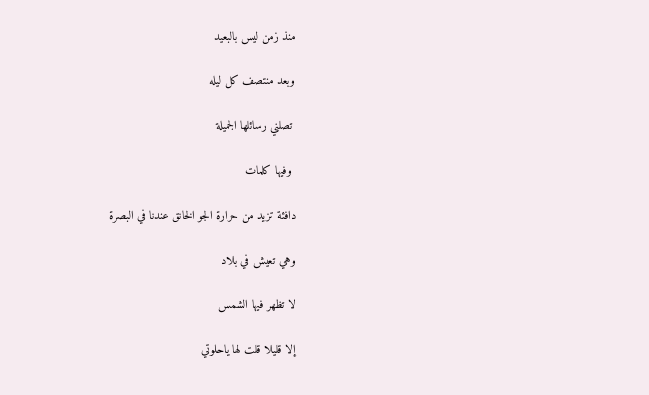منذ زمن ليس بالبعيد

وبعد منتصف كل ليله

 تصلني رسائلها الجميلة

 وفيها كلمات

دافئة تزيد من حرارة الجو الخانق عندنا في البصرة

وهي تعيش في بلاد

لا تظهر فيها الشمس

إلا قليلا قلت لها ياحلوتي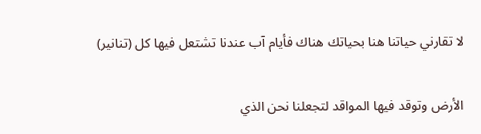لا تقارني حياتنا هنا بحياتك هناك فأيام آب عندنا تشتعل فيها كل (تنانير)

الأرض وتوقد فيها المواقد لتجعلنا نحن الذي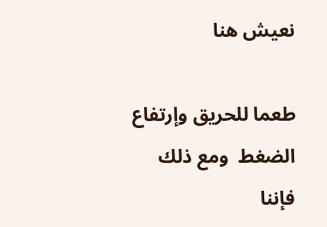نعيش هنا

طعما للحريق وإرتفاع الضغط  ومع ذلك فإننا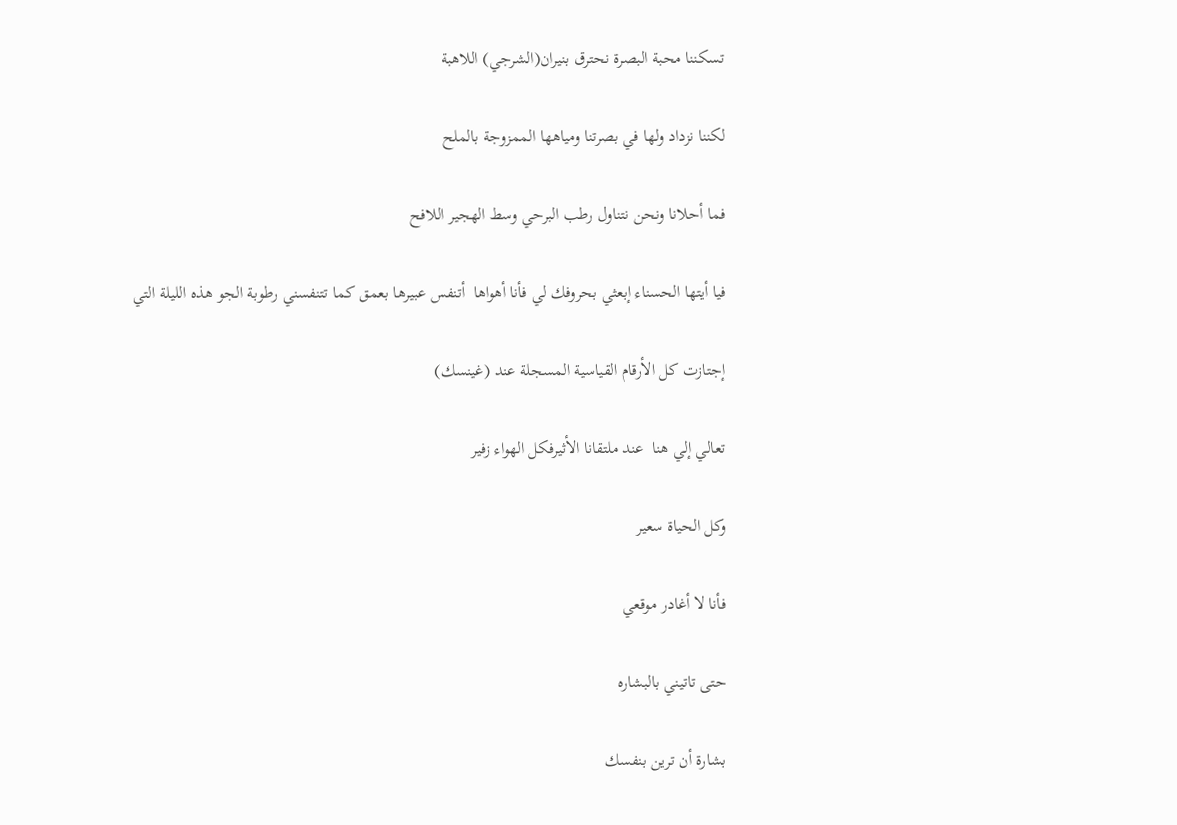تسكننا محبة البصرة نحترق بنيران(الشرجي) اللاهبة

لكننا نزداد ولها في بصرتنا ومياهها الممزوجة بالملح

فما أحلانا ونحن نتناول رطب البرحي وسط الهجير اللافح

فيا أيتها الحسناء إبعثي بحروفك لي فأنا أهواها  أتنفس عبيرها بعمق كما تتنفسني رطوبة الجو هذه الليلة التي

إجتازت كل الأرقام القياسية المسجلة عند (غينسك)

تعالي إلي هنا  عند ملتقانا الأثيرفكل الهواء زفير

وكل الحياة سعير

فأنا لا أغادر موقعي

حتى تاتيني بالبشاره

بشارة أن ترين بنفسك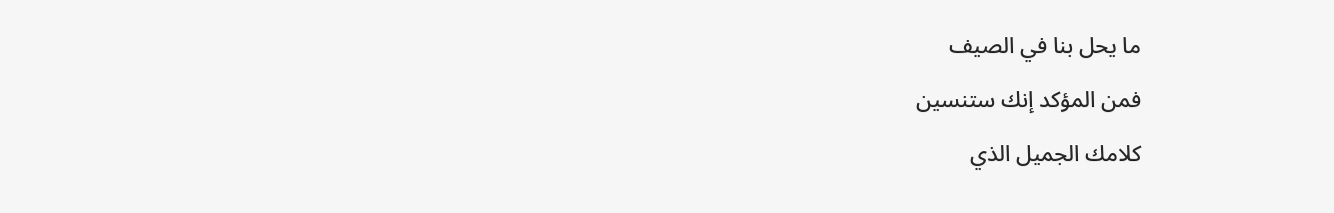ما يحل بنا في الصيف

فمن المؤكد إنك ستنسين

كلامك الجميل الذي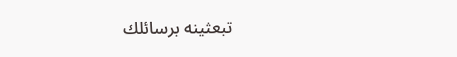تبعثينه برسائلك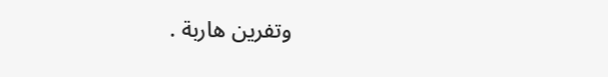وتفرين هاربة .